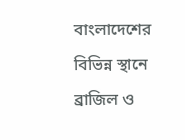বাংলাদেশের বিভিন্ন স্থানে ব্রাজিল ও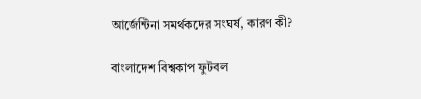আর্জেন্টিনা সমর্থকদের সংঘর্ষ, কারণ কী?

বাংলাদেশ বিশ্বকাপ ফুটবল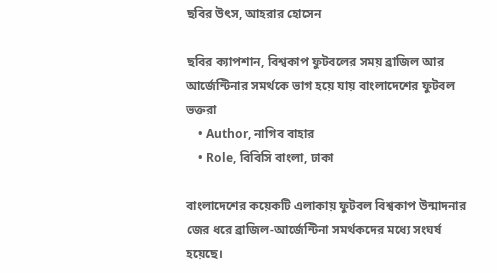ছবির উৎস, আহরার হোসেন

ছবির ক্যাপশান, বিশ্বকাপ ফুটবলের সময় ব্রাজিল আর আর্জেন্টিনার সমর্থকে ভাগ হয়ে যায় বাংলাদেশের ফুটবল ভক্তরা
    • Author, নাগিব বাহার
    • Role, বিবিসি বাংলা, ঢাকা

বাংলাদেশের কয়েকটি এলাকায় ফুটবল বিশ্বকাপ উন্মাদনার জের ধরে ব্রাজিল-আর্জেন্টিনা সমর্থকদের মধ্যে সংঘর্ষ হয়েছে।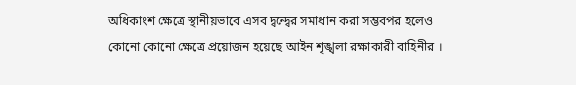অধিকাংশ ক্ষেত্রে স্থানীয়ভাবে এসব দ্বন্দ্বের সমাধান করা সম্ভবপর হলেও কোনো কোনো ক্ষেত্রে প্রয়োজন হয়েছে আইন শৃঙ্খলা রক্ষাকারী বাহিনীর ।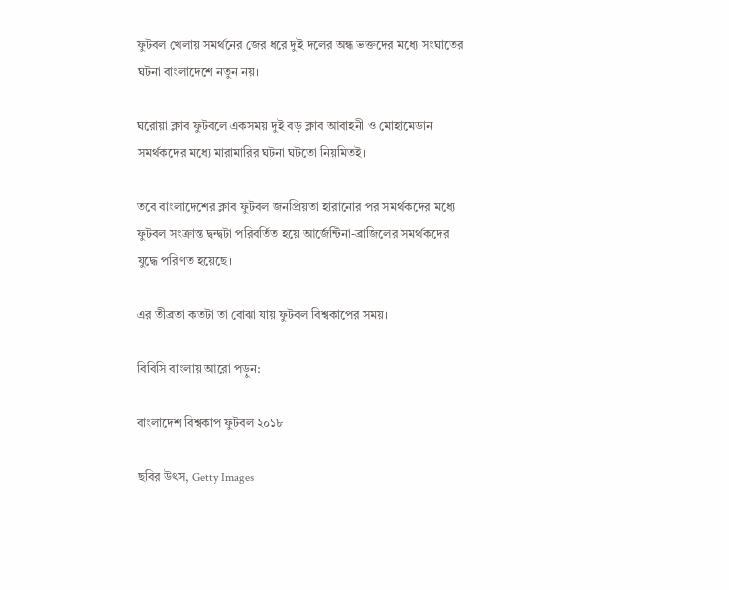ফুটবল খেলায় সমর্থনের জের ধরে দুই দলের অন্ধ ভক্তদের মধ্যে সংঘাতের ঘটনা বাংলাদেশে নতুন নয়।

ঘরোয়া ক্লাব ফুটবলে একসময় দুই বড় ক্লাব আবাহনী ও মোহামেডান সমর্থকদের মধ্যে মারামারির ঘটনা ঘটতো নিয়মিতই।

তবে বাংলাদেশের ক্লাব ফুটবল জনপ্রিয়তা হারানোর পর সমর্থকদের মধ্যে ফুটবল সংক্রান্ত দ্বন্দ্বটা পরিবর্তিত হয়ে আর্জেন্টিনা-ব্রাজিলের সমর্থকদের যুদ্ধে পরিণত হয়েছে।

এর তীব্রতা কতটা তা বোঝা যায় ফুটবল বিশ্বকাপের সময়।

বিবিসি বাংলায় আরো পড়ুন:

বাংলাদেশ বিশ্বকাপ ফুটবল ২০১৮

ছবির উৎস, Getty Images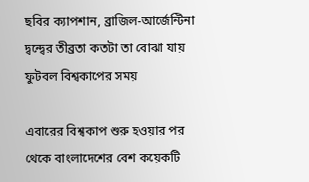ছবির ক্যাপশান, ব্রাজিল-আর্জেন্টিনা দ্বন্দ্বের তীব্রতা কতটা তা বোঝা যায় ফুটবল বিশ্বকাপের সময়

এবারের বিশ্বকাপ শুরু হওয়ার পর থেকে বাংলাদেশের বেশ কয়েকটি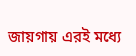জায়গায় এরই মধ্যে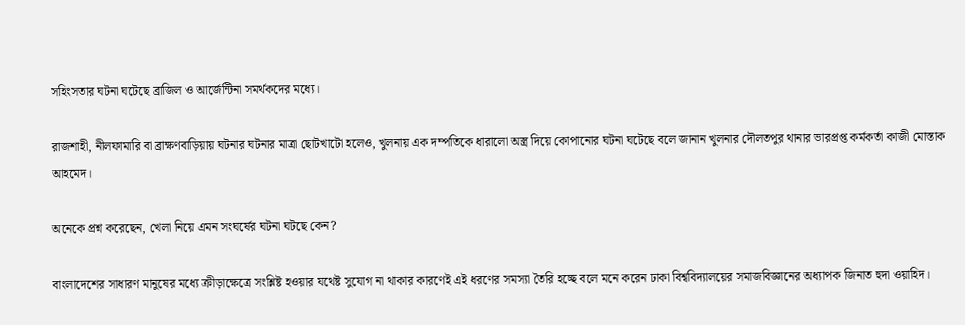সহিংসতার ঘটনা ঘটেছে ব্রাজিল ও আর্জেন্টিনা সমর্থকদের মধ্যে।

রাজশাহী, নীলফামারি বা ব্রাক্ষণবাড়িয়ায় ঘটনার ঘটনার মাত্রা ছোটখাটো হলেও, খুলনায় এক দম্পতিকে ধারালো অস্ত্র দিয়ে কোপানোর ঘটনা ঘটেছে বলে জানান খুলনার দৌলতপুর থানার ভারপ্রপ্ত কর্মকর্তা কাজী মোস্তাক আহমেদ।

অনেকে প্রশ্ন করেছেন, খেলা নিয়ে এমন সংঘর্ষের ঘটনা ঘটছে কেন?

বাংলাদেশের সাধারণ মানুষের মধ্যে ক্রীড়াক্ষেত্রে সংশ্লিষ্ট হওয়ার যথেষ্ট সুযোগ না থাকার কারণেই এই ধরণের সমস্যা তৈরি হচ্ছে বলে মনে করেন ঢাকা বিশ্ববিদ্যালয়ের সমাজবিজ্ঞানের অধ্যাপক জিনাত হুদা ওয়াহিদ।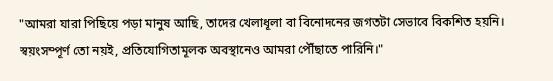"আমরা যারা পিছিয়ে পড়া মানুষ আছি, তাদের খেলাধূলা বা বিনোদনের জগতটা সেভাবে বিকশিত হয়নি। স্বয়ংসম্পূর্ণ তো নয়ই, প্রতিযোগিতামূলক অবস্থানেও আমরা পৌঁছাতে পারিনি।"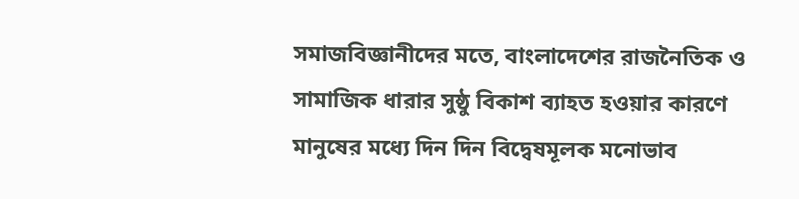সমাজবিজ্ঞানীদের মতে, বাংলাদেশের রাজনৈতিক ও সামাজিক ধারার সুষ্ঠু বিকাশ ব্যাহত হওয়ার কারণে মানুষের মধ্যে দিন দিন বিদ্বেষমূলক মনোভাব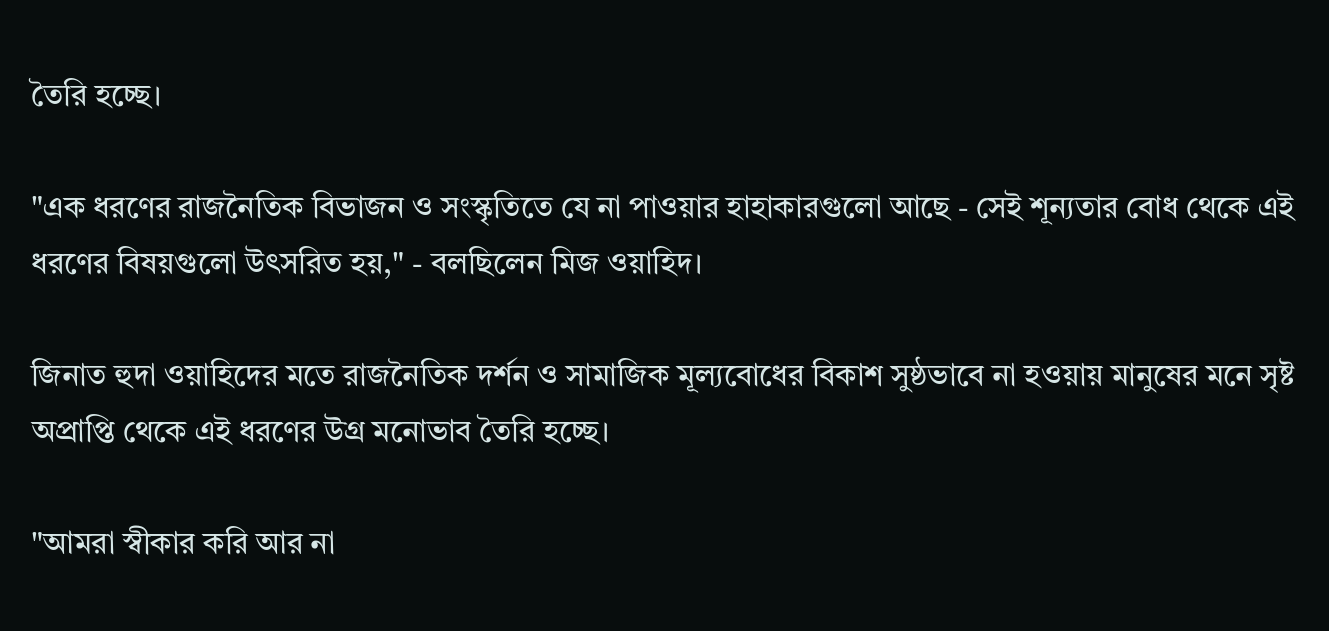তৈরি হচ্ছে।

"এক ধরণের রাজনৈতিক বিভাজন ও সংস্কৃতিতে যে না পাওয়ার হাহাকারগুলো আছে - সেই শূন্যতার বোধ থেকে এই ধরণের বিষয়গুলো উৎসরিত হয়," - বলছিলেন মিজ ওয়াহিদ।

জিনাত হুদা ওয়াহিদের মতে রাজনৈতিক দর্শন ও সামাজিক মূল্যবোধের বিকাশ সুষ্ঠভাবে না হওয়ায় মানুষের মনে সৃষ্ট অপ্রাপ্তি থেকে এই ধরণের উগ্র মনোভাব তৈরি হচ্ছে।

"আমরা স্বীকার করি আর না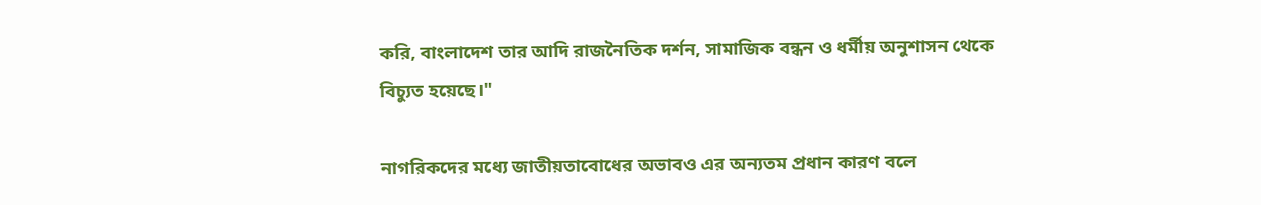করি, বাংলাদেশ তার আদি রাজনৈতিক দর্শন, সামাজিক বন্ধন ও ধর্মীয় অনুশাসন থেকে বিচ্যুত হয়েছে।"

নাগরিকদের মধ্যে জাতীয়তাবোধের অভাবও এর অন্যতম প্রধান কারণ বলে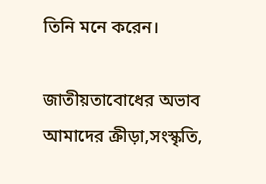তিনি মনে করেন।

জাতীয়তাবোধের অভাব আমাদের ক্রীড়া,সংস্কৃতি,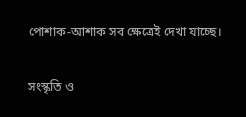পোশাক-আশাক সব ক্ষেত্রেই দেখা যাচ্ছে।

সংস্কৃতি ও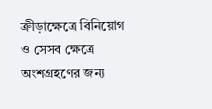ক্রীড়াক্ষেত্রে বিনিয়োগ ও সেসব ক্ষেত্রে অংশগ্রহণের জন্য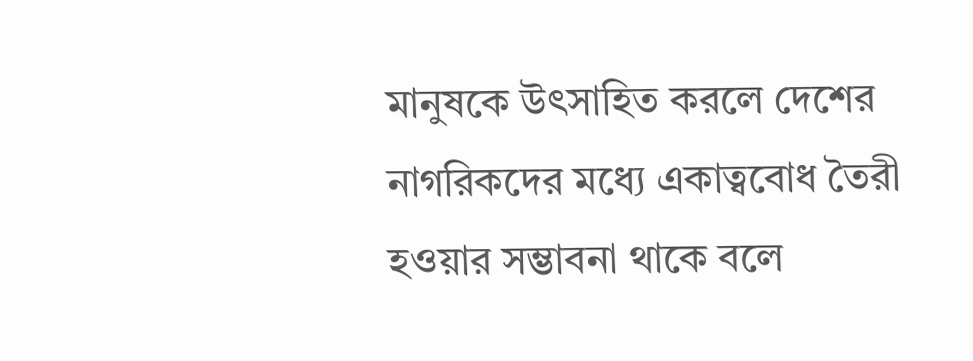মানুষকে উৎসাহিত করলে দেশের নাগরিকদের মধ্যে একাত্ববোধ তৈরী হওয়ার সম্ভাবনা থাকে বলে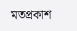মতপ্রকাশ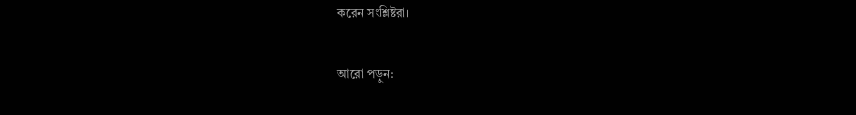করেন সংশ্লিষ্টরা।

আরো পড়ুন: